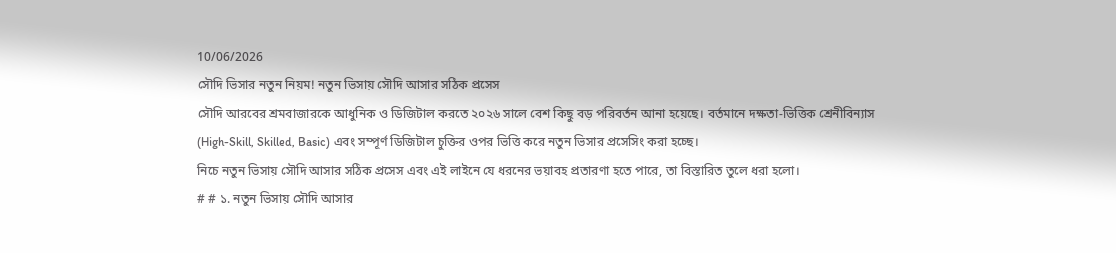10/06/2026
সৌদি ভিসার নতুন নিয়ম! নতুন ভিসায় সৌদি আসার সঠিক প্রসেস
সৌদি আরবের শ্রমবাজারকে আধুনিক ও ডিজিটাল করতে ২০২৬ সালে বেশ কিছু বড় পরিবর্তন আনা হয়েছে। বর্তমানে দক্ষতা-ভিত্তিক শ্রেনীবিন্যাস (High-Skill, Skilled, Basic) এবং সম্পূর্ণ ডিজিটাল চুক্তির ওপর ভিত্তি করে নতুন ভিসার প্রসেসিং করা হচ্ছে।
নিচে নতুন ভিসায় সৌদি আসার সঠিক প্রসেস এবং এই লাইনে যে ধরনের ভয়াবহ প্রতারণা হতে পারে, তা বিস্তারিত তুলে ধরা হলো।
# # ১. নতুন ভিসায় সৌদি আসার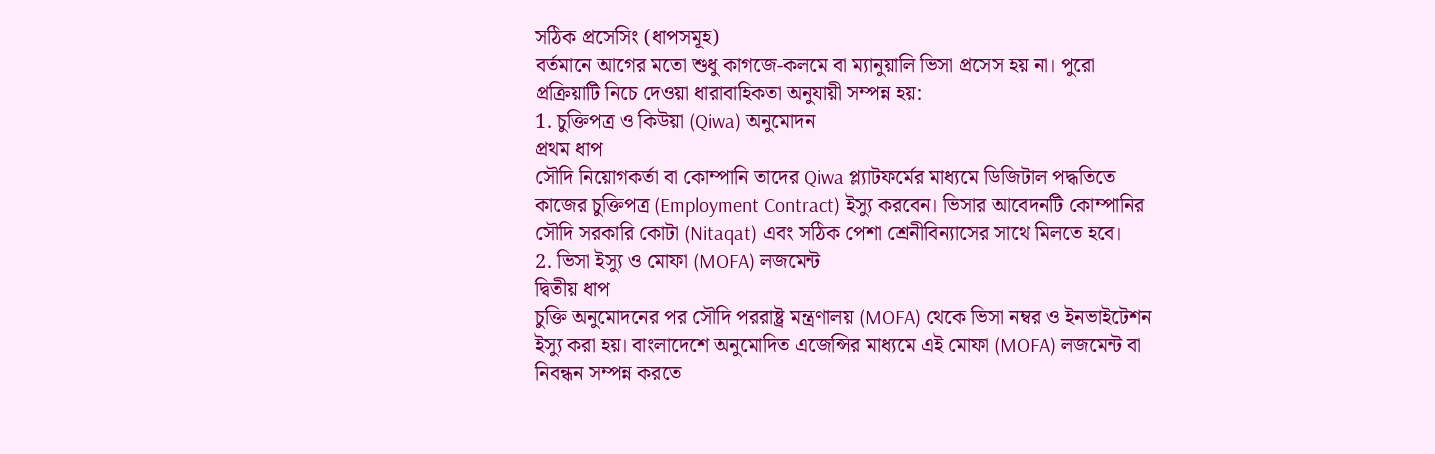সঠিক প্রসেসিং (ধাপসমূহ)
বর্তমানে আগের মতো শুধু কাগজে-কলমে বা ম্যানুয়ালি ভিসা প্রসেস হয় না। পুরো প্রক্রিয়াটি নিচে দেওয়া ধারাবাহিকতা অনুযায়ী সম্পন্ন হয়:
1. চুক্তিপত্র ও কিউয়া (Qiwa) অনুমোদন
প্রথম ধাপ
সৌদি নিয়োগকর্তা বা কোম্পানি তাদের Qiwa প্ল্যাটফর্মের মাধ্যমে ডিজিটাল পদ্ধতিতে কাজের চুক্তিপত্র (Employment Contract) ইস্যু করবেন। ভিসার আবেদনটি কোম্পানির সৌদি সরকারি কোটা (Nitaqat) এবং সঠিক পেশা শ্রেনীবিন্যাসের সাথে মিলতে হবে।
2. ভিসা ইস্যু ও মোফা (MOFA) লজমেন্ট
দ্বিতীয় ধাপ
চুক্তি অনুমোদনের পর সৌদি পররাষ্ট্র মন্ত্রণালয় (MOFA) থেকে ভিসা নম্বর ও ইনভাইটেশন ইস্যু করা হয়। বাংলাদেশে অনুমোদিত এজেন্সির মাধ্যমে এই মোফা (MOFA) লজমেন্ট বা নিবন্ধন সম্পন্ন করতে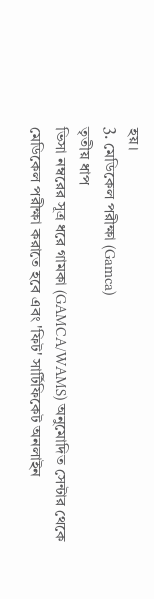হয়।
3. মেডিকেল পরীক্ষা (Gamca)
তৃতীয় ধাপ
ভিসা নম্বরের সূত্র ধরে গামকা (GAMCA/WAMS) অনুমোদিত সেন্টার থেকে মেডিকেল পরীক্ষা করাতে হবে এবং 'ফিট' সার্টিফিকেট অনলাইন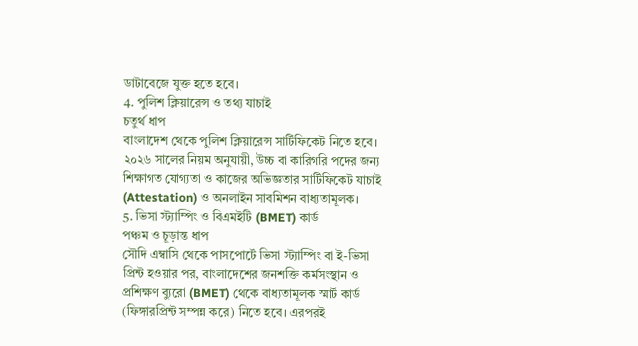ডাটাবেজে যুক্ত হতে হবে।
4. পুলিশ ক্লিয়ারেন্স ও তথ্য যাচাই
চতুর্থ ধাপ
বাংলাদেশ থেকে পুলিশ ক্লিয়ারেন্স সার্টিফিকেট নিতে হবে। ২০২৬ সালের নিয়ম অনুযায়ী, উচ্চ বা কারিগরি পদের জন্য শিক্ষাগত যোগ্যতা ও কাজের অভিজ্ঞতার সার্টিফিকেট যাচাই (Attestation) ও অনলাইন সাবমিশন বাধ্যতামূলক।
5. ভিসা স্ট্যাম্পিং ও বিএমইটি (BMET) কার্ড
পঞ্চম ও চূড়ান্ত ধাপ
সৌদি এম্বাসি থেকে পাসপোর্টে ভিসা স্ট্যাম্পিং বা ই-ভিসা প্রিন্ট হওয়ার পর, বাংলাদেশের জনশক্তি কর্মসংস্থান ও প্রশিক্ষণ ব্যুরো (BMET) থেকে বাধ্যতামূলক স্মার্ট কার্ড (ফিঙ্গারপ্রিন্ট সম্পন্ন করে) নিতে হবে। এরপরই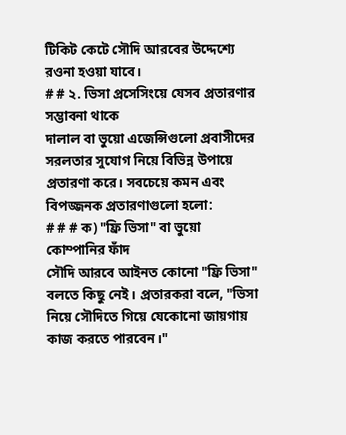টিকিট কেটে সৌদি আরবের উদ্দেশ্যে রওনা হওয়া যাবে।
# # ২. ভিসা প্রসেসিংয়ে যেসব প্রতারণার সম্ভাবনা থাকে
দালাল বা ভুয়ো এজেন্সিগুলো প্রবাসীদের সরলতার সুযোগ নিয়ে বিভিন্ন উপায়ে প্রতারণা করে। সবচেয়ে কমন এবং বিপজ্জনক প্রতারণাগুলো হলো:
# # # ক) "ফ্রি ভিসা" বা ভুয়ো কোম্পানির ফাঁদ
সৌদি আরবে আইনত কোনো "ফ্রি ভিসা" বলতে কিছু নেই। প্রতারকরা বলে, "ভিসা নিয়ে সৌদিতে গিয়ে যেকোনো জায়গায় কাজ করতে পারবেন।"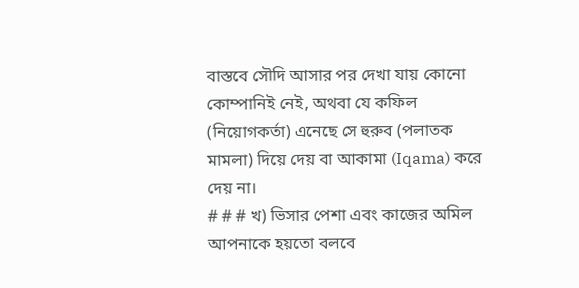বাস্তবে সৌদি আসার পর দেখা যায় কোনো কোম্পানিই নেই, অথবা যে কফিল (নিয়োগকর্তা) এনেছে সে হুরুব (পলাতক মামলা) দিয়ে দেয় বা আকামা (Iqama) করে দেয় না।
# # # খ) ভিসার পেশা এবং কাজের অমিল
আপনাকে হয়তো বলবে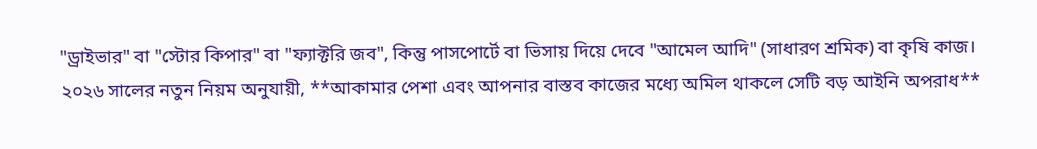"ড্রাইভার" বা "স্টোর কিপার" বা "ফ্যাক্টরি জব", কিন্তু পাসপোর্টে বা ভিসায় দিয়ে দেবে "আমেল আদি" (সাধারণ শ্রমিক) বা কৃষি কাজ। ২০২৬ সালের নতুন নিয়ম অনুযায়ী, **আকামার পেশা এবং আপনার বাস্তব কাজের মধ্যে অমিল থাকলে সেটি বড় আইনি অপরাধ**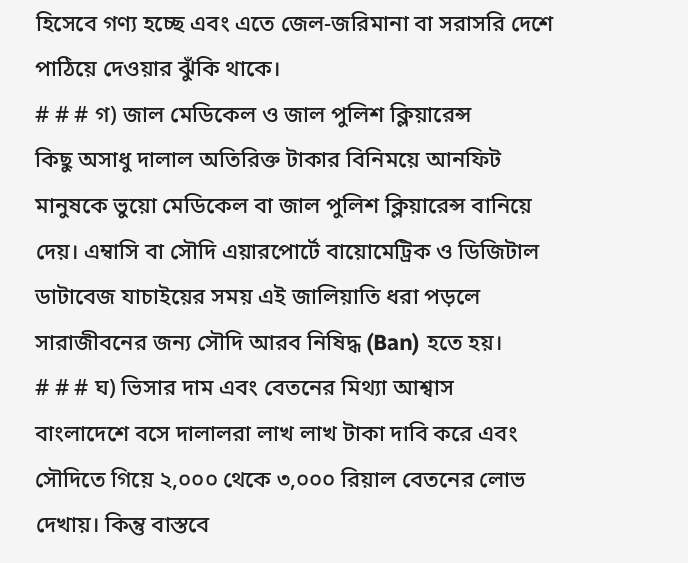হিসেবে গণ্য হচ্ছে এবং এতে জেল-জরিমানা বা সরাসরি দেশে পাঠিয়ে দেওয়ার ঝুঁকি থাকে।
# # # গ) জাল মেডিকেল ও জাল পুলিশ ক্লিয়ারেন্স
কিছু অসাধু দালাল অতিরিক্ত টাকার বিনিময়ে আনফিট মানুষকে ভুয়ো মেডিকেল বা জাল পুলিশ ক্লিয়ারেন্স বানিয়ে দেয়। এম্বাসি বা সৌদি এয়ারপোর্টে বায়োমেট্রিক ও ডিজিটাল ডাটাবেজ যাচাইয়ের সময় এই জালিয়াতি ধরা পড়লে সারাজীবনের জন্য সৌদি আরব নিষিদ্ধ (Ban) হতে হয়।
# # # ঘ) ভিসার দাম এবং বেতনের মিথ্যা আশ্বাস
বাংলাদেশে বসে দালালরা লাখ লাখ টাকা দাবি করে এবং সৌদিতে গিয়ে ২,০০০ থেকে ৩,০০০ রিয়াল বেতনের লোভ দেখায়। কিন্তু বাস্তবে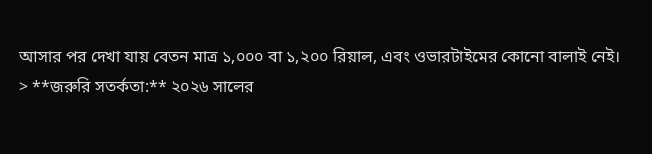আসার পর দেখা যায় বেতন মাত্র ১,০০০ বা ১,২০০ রিয়াল, এবং ওভারটাইমের কোনো বালাই নেই।
> **জরুরি সতর্কতা:** ২০২৬ সালের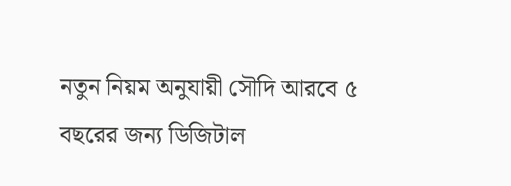নতুন নিয়ম অনুযায়ী সৌদি আরবে ৫ বছরের জন্য ডিজিটাল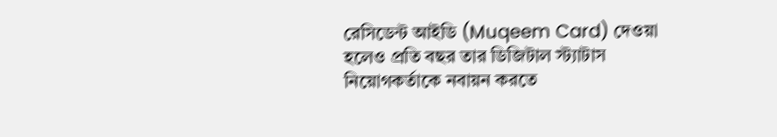রেসিডেন্ট আইডি (Muqeem Card) দেওয়া হলেও প্রতি বছর তার ডিজিটাল স্ট্যাটাস নিয়োগকর্তাকে নবায়ন করতে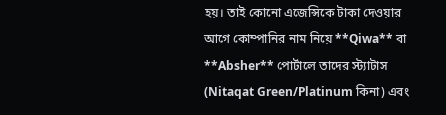হয়। তাই কোনো এজেন্সিকে টাকা দেওয়ার আগে কোম্পানির নাম নিয়ে **Qiwa** বা **Absher** পোর্টালে তাদের স্ট্যাটাস (Nitaqat Green/Platinum কিনা) এবং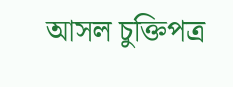আসল চুক্তিপত্র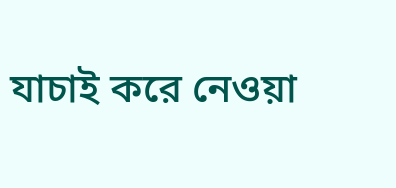যাচাই করে নেওয়া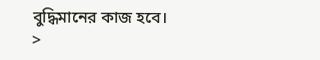বুদ্ধিমানের কাজ হবে।
>